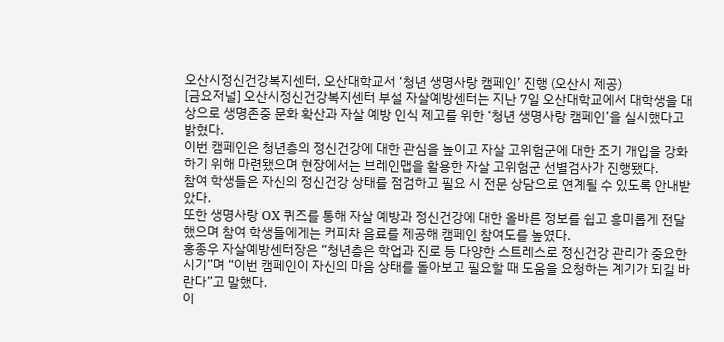오산시정신건강복지센터, 오산대학교서 ‘청년 생명사랑 캠페인’ 진행 (오산시 제공)
[금요저널] 오산시정신건강복지센터 부설 자살예방센터는 지난 7일 오산대학교에서 대학생을 대상으로 생명존중 문화 확산과 자살 예방 인식 제고를 위한 ‘청년 생명사랑 캠페인’을 실시했다고 밝혔다.
이번 캠페인은 청년층의 정신건강에 대한 관심을 높이고 자살 고위험군에 대한 조기 개입을 강화하기 위해 마련됐으며 현장에서는 브레인맵을 활용한 자살 고위험군 선별검사가 진행됐다.
참여 학생들은 자신의 정신건강 상태를 점검하고 필요 시 전문 상담으로 연계될 수 있도록 안내받았다.
또한 생명사랑 OX 퀴즈를 통해 자살 예방과 정신건강에 대한 올바른 정보를 쉽고 흥미롭게 전달했으며 참여 학생들에게는 커피차 음료를 제공해 캠페인 참여도를 높였다.
홍종우 자살예방센터장은 “청년층은 학업과 진로 등 다양한 스트레스로 정신건강 관리가 중요한 시기”며 “이번 캠페인이 자신의 마음 상태를 돌아보고 필요할 때 도움을 요청하는 계기가 되길 바란다”고 말했다.
이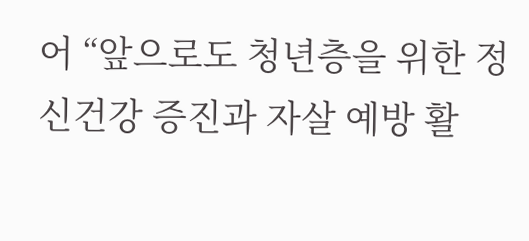어 “앞으로도 청년층을 위한 정신건강 증진과 자살 예방 활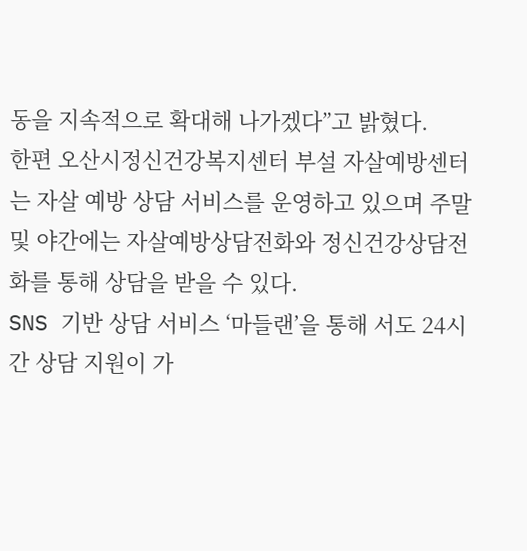동을 지속적으로 확대해 나가겠다”고 밝혔다.
한편 오산시정신건강복지센터 부설 자살예방센터는 자살 예방 상담 서비스를 운영하고 있으며 주말 및 야간에는 자살예방상담전화와 정신건강상담전화를 통해 상담을 받을 수 있다.
SNS 기반 상담 서비스 ‘마들랜’을 통해 서도 24시간 상담 지원이 가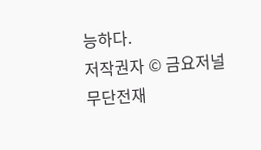능하다.
저작권자 © 금요저널 무단전재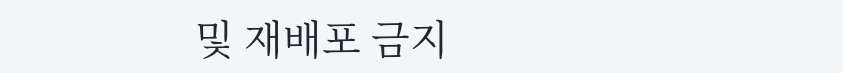및 재배포 금지